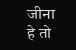जीना हे तो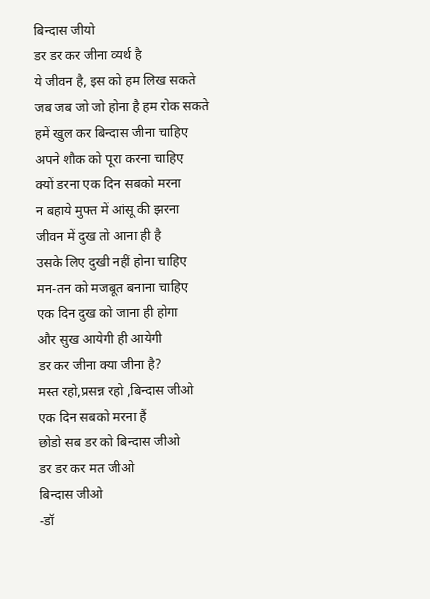बिन्दास जीयो
डर डर कर जीना व्यर्थ है
ये जीवन है, इस को हम लिख सकते
जब जब जो जो होना है हम रोक सकते
हमें खुल कर बिन्दास जीना चाहिए
अपने शौक को पूरा करना चाहिए
क्यों डरना एक दिन सबको मरना
न बहाये मुफ्त में आंसू की झरना
जीवन में दुख तो आना ही है
उसके लिए दुखी नहीं होना चाहिए
मन-तन को मजबूत बनाना चाहिए
एक दिन दुख को जाना ही होगा
और सुख आयेगी ही आयेगी
डर कर जीना क्या जीना है?
मस्त रहो,प्रसन्न रहो ,बिन्दास जीओ
एक दिन सबको मरना हैं
छोडो सब डर को बिन्दास जीओ
डर डर कर मत जीओ
बिन्दास जीओ
-डॉ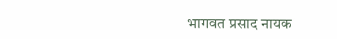भागवत प्रसाद नायक